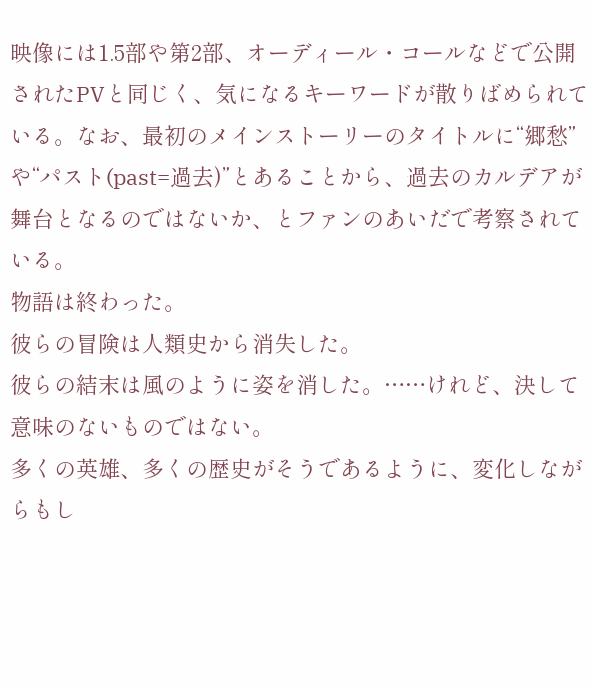映像には1.5部や第2部、オーディール・コールなどで公開されたPVと同じく、気になるキーワードが散りばめられている。なお、最初のメインストーリーのタイトルに“郷愁”や“パスト(past=過去)”とあることから、過去のカルデアが舞台となるのではないか、とファンのあいだで考察されている。
物語は終わった。
彼らの冒険は人類史から消失した。
彼らの結末は風のように姿を消した。……けれど、決して意味のないものではない。
多くの英雄、多くの歴史がそうであるように、変化しながらもし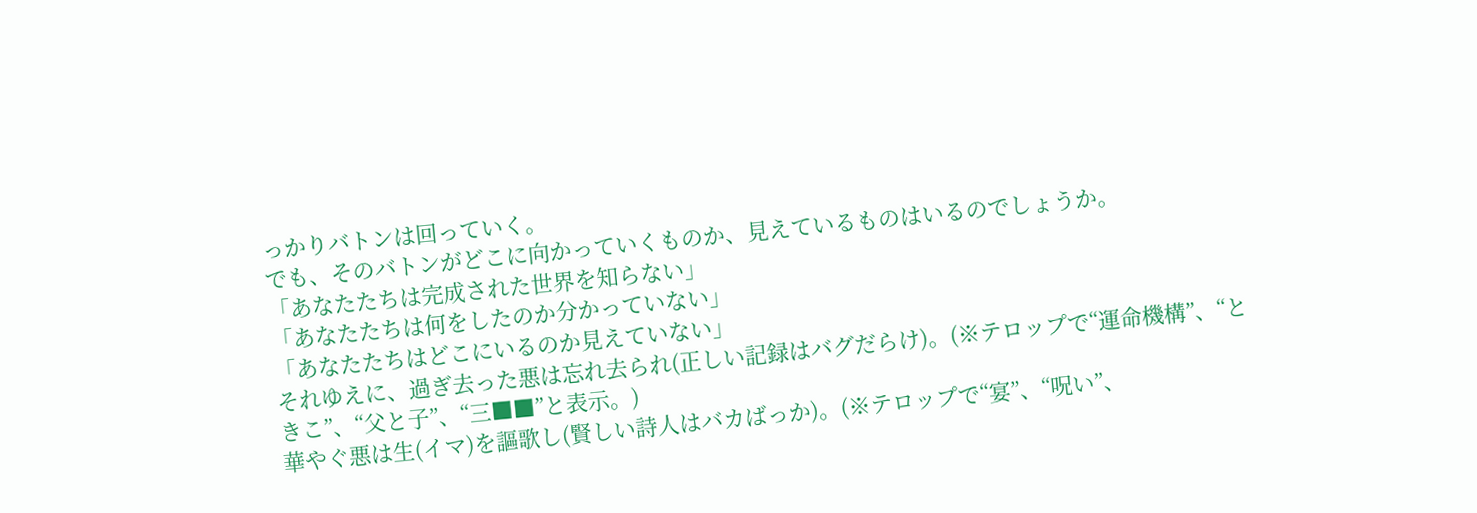っかりバトンは回っていく。
でも、そのバトンがどこに向かっていくものか、見えているものはいるのでしょうか。
「あなたたちは完成された世界を知らない」
「あなたたちは何をしたのか分かっていない」
「あなたたちはどこにいるのか見えていない」
それゆえに、過ぎ去った悪は忘れ去られ(正しい記録はバグだらけ)。(※テロップで“運命機構”、“ときこ”、“父と子”、“三■■”と表示。)
華やぐ悪は生(イマ)を謳歌し(賢しい詩人はバカばっか)。(※テロップで“宴”、“呪い”、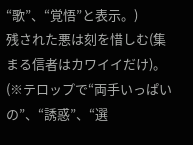“歌”、“覚悟”と表示。)
残された悪は刻を惜しむ(集まる信者はカワイイだけ)。(※テロップで“両手いっぱいの”、“誘惑”、“選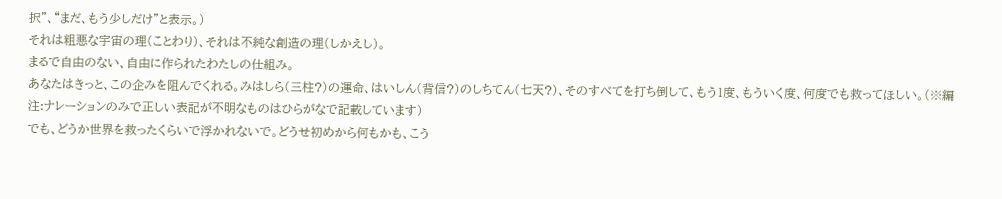択”、“まだ、もう少しだけ”と表示。)
それは粗悪な宇宙の理(ことわり)、それは不純な創造の理(しかえし)。
まるで自由のない、自由に作られたわたしの仕組み。
あなたはきっと、この企みを阻んでくれる。みはしら(三柱?)の運命、はいしん(背信?)のしちてん(七天?)、そのすべてを打ち倒して、もう1度、もういく度、何度でも救ってほしい。(※編注:ナレーションのみで正しい表記が不明なものはひらがなで記載しています)
でも、どうか世界を救ったくらいで浮かれないで。どうせ初めから何もかも、こう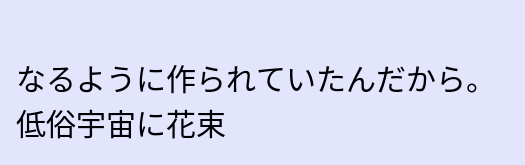なるように作られていたんだから。
低俗宇宙に花束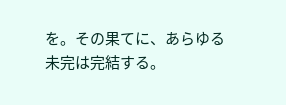を。その果てに、あらゆる未完は完結する。